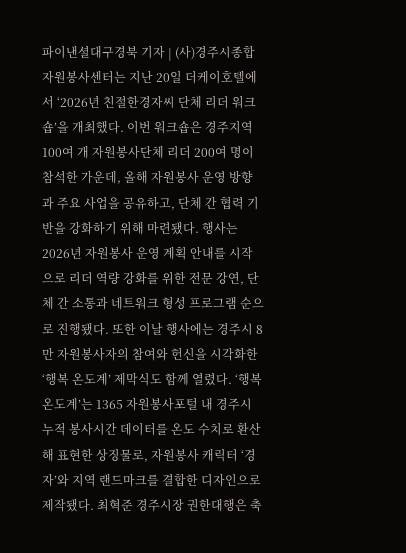파이낸셜대구경북 기자 | (사)경주시종합자원봉사센터는 지난 20일 더케이호텔에서 ‘2026년 친절한경자씨 단체 리더 워크숍’을 개최했다. 이번 워크숍은 경주지역 100여 개 자원봉사단체 리더 200여 명이 참석한 가운데, 올해 자원봉사 운영 방향과 주요 사업을 공유하고, 단체 간 협력 기반을 강화하기 위해 마련됐다. 행사는 2026년 자원봉사 운영 계획 안내를 시작으로 리더 역량 강화를 위한 전문 강연, 단체 간 소통과 네트워크 형성 프로그램 순으로 진행됐다. 또한 이날 행사에는 경주시 8만 자원봉사자의 참여와 헌신을 시각화한 ‘행복 온도계’ 제막식도 함께 열렸다. ‘행복 온도계’는 1365 자원봉사포털 내 경주시 누적 봉사시간 데이터를 온도 수치로 환산해 표현한 상징물로, 자원봉사 캐릭터 ‘경자’와 지역 랜드마크를 결합한 디자인으로 제작됐다. 최혁준 경주시장 권한대행은 축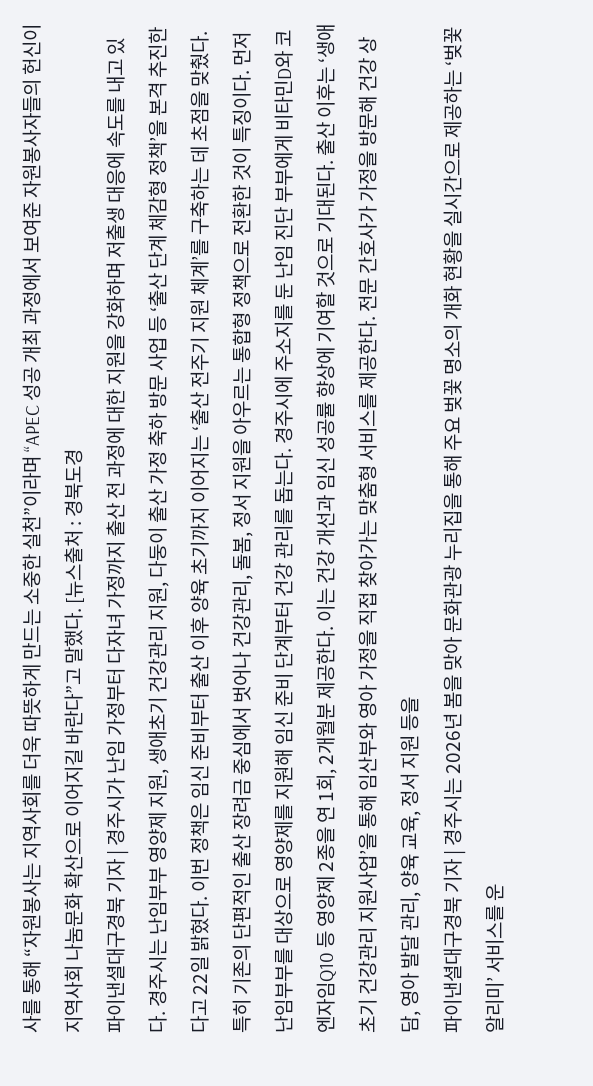사를 통해 “자원봉사는 지역사회를 더욱 따뜻하게 만드는 소중한 실천”이라며 “APEC 성공 개최 과정에서 보여준 자원봉사자들의 헌신이 지역사회 나눔문화 확산으로 이어지길 바란다”고 말했다. [뉴스출처 : 경북도경
파이낸셜대구경북 기자 | 경주시가 난임 가정부터 다자녀 가정까지 출산 전 과정에 대한 지원을 강화하며 저출생 대응에 속도를 내고 있다. 경주시는 난임부부 영양제 지원, 생애초기 건강관리 지원, 다둥이 출산 가정 축하 방문 사업 등 ‘출산 단계 체감형 정책’을 본격 추진한다고 22일 밝혔다. 이번 정책은 임신 준비부터 출산 이후 양육 초기까지 이어지는 ‘출산 전주기 지원 체계’를 구축하는 데 초점을 맞췄다. 특히 기존의 단편적인 출산 장려금 중심에서 벗어나 건강관리, 돌봄, 정서 지원을 아우르는 통합형 정책으로 전환한 것이 특징이다. 먼저 난임부부를 대상으로 영양제를 지원해 임신 준비 단계부터 건강 관리를 돕는다. 경주시에 주소지를 둔 난임 진단 부부에게 비타민D와 코엔자임Q10 등 영양제 2종을 연 1회, 2개월분 제공한다. 이는 건강 개선과 임신 성공률 향상에 기여할 것으로 기대된다. 출산 이후는 ‘생애초기 건강관리 지원사업’을 통해 임산부와 영아 가정을 직접 찾아가는 맞춤형 서비스를 제공한다. 전문 간호사가 가정을 방문해 건강 상담, 영아 발달 관리, 양육 교육, 정서 지원 등을
파이낸셜대구경북 기자 | 경주시는 2026년 봄을 맞아 문화관광 누리집을 통해 주요 벚꽃 명소의 개화 현황을 실시간으로 제공하는 ‘벚꽃알리미’ 서비스를 운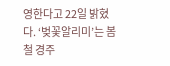영한다고 22일 밝혔다. ‘벚꽃알리미’는 봄철 경주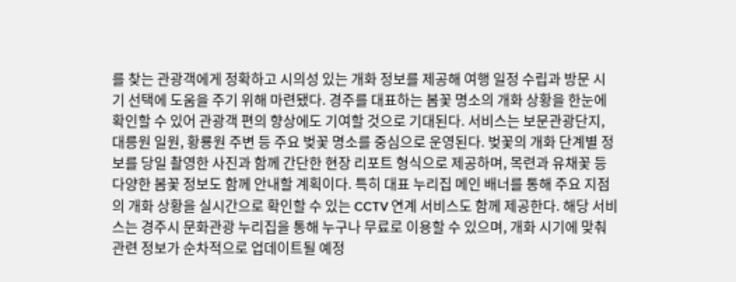를 찾는 관광객에게 정확하고 시의성 있는 개화 정보를 제공해 여행 일정 수립과 방문 시기 선택에 도움을 주기 위해 마련됐다. 경주를 대표하는 봄꽃 명소의 개화 상황을 한눈에 확인할 수 있어 관광객 편의 향상에도 기여할 것으로 기대된다. 서비스는 보문관광단지, 대릉원 일원, 황룡원 주변 등 주요 벚꽃 명소를 중심으로 운영된다. 벚꽃의 개화 단계별 정보를 당일 촬영한 사진과 함께 간단한 현장 리포트 형식으로 제공하며, 목련과 유채꽃 등 다양한 봄꽃 정보도 함께 안내할 계획이다. 특히 대표 누리집 메인 배너를 통해 주요 지점의 개화 상황을 실시간으로 확인할 수 있는 CCTV 연계 서비스도 함께 제공한다. 해당 서비스는 경주시 문화관광 누리집을 통해 누구나 무료로 이용할 수 있으며, 개화 시기에 맞춰 관련 정보가 순차적으로 업데이트될 예정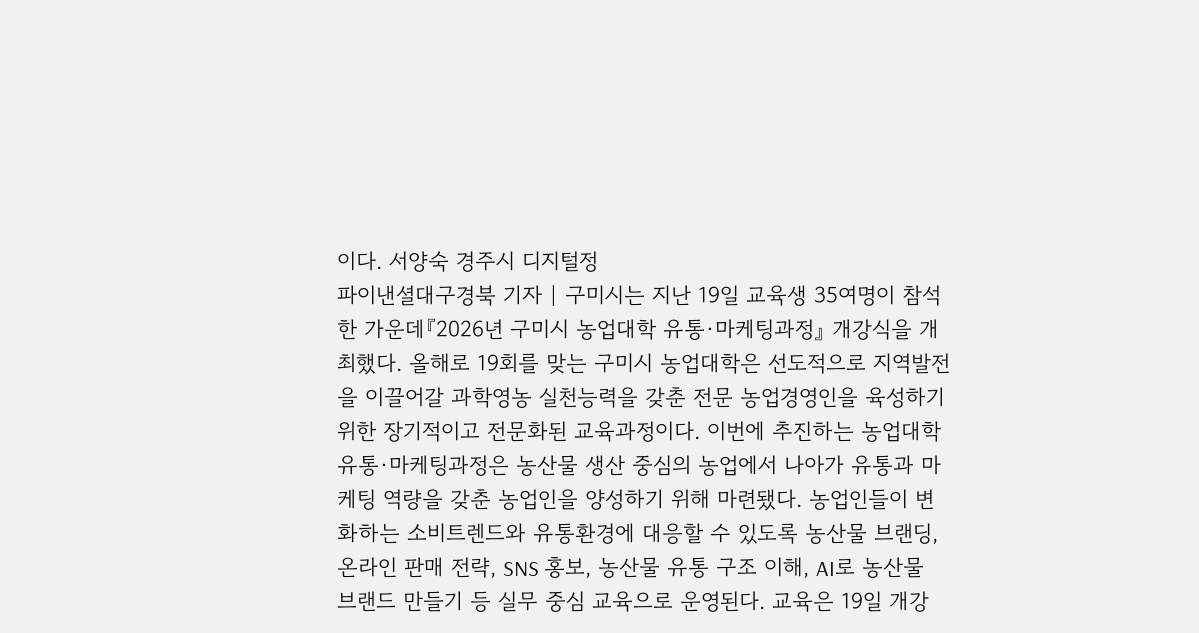이다. 서양숙 경주시 디지털정
파이낸셜대구경북 기자 | 구미시는 지난 19일 교육생 35여명이 참석한 가운데『2026년 구미시 농업대학 유통·마케팅과정』 개강식을 개최했다. 올해로 19회를 맞는 구미시 농업대학은 선도적으로 지역발전을 이끌어갈 과학영농 실천능력을 갖춘 전문 농업경영인을 육성하기 위한 장기적이고 전문화된 교육과정이다. 이번에 추진하는 농업대학 유통·마케팅과정은 농산물 생산 중심의 농업에서 나아가 유통과 마케팅 역량을 갖춘 농업인을 양성하기 위해 마련됐다. 농업인들이 변화하는 소비트렌드와 유통환경에 대응할 수 있도록 농산물 브랜딩, 온라인 판매 전략, SNS 홍보, 농산물 유통 구조 이해, AI로 농산물 브랜드 만들기 등 실무 중심 교육으로 운영된다. 교육은 19일 개강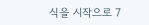식을 시작으로 7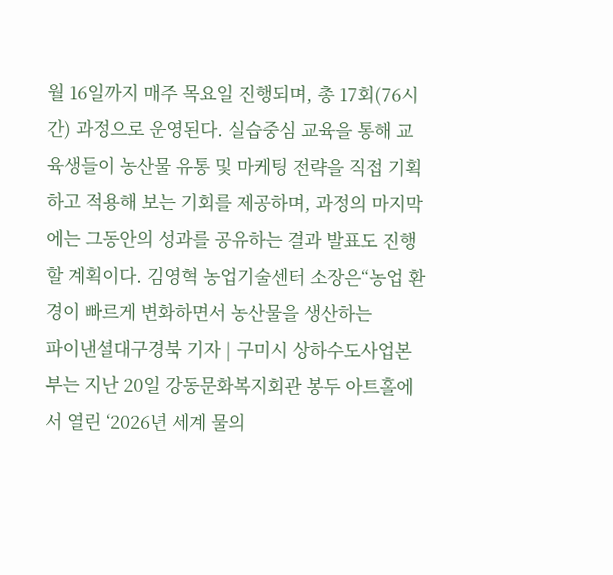월 16일까지 매주 목요일 진행되며, 총 17회(76시간) 과정으로 운영된다. 실습중심 교육을 통해 교육생들이 농산물 유통 및 마케팅 전략을 직접 기획하고 적용해 보는 기회를 제공하며, 과정의 마지막에는 그동안의 성과를 공유하는 결과 발표도 진행할 계획이다. 김영혁 농업기술센터 소장은“농업 환경이 빠르게 변화하면서 농산물을 생산하는
파이낸셜대구경북 기자 | 구미시 상하수도사업본부는 지난 20일 강동문화복지회관 봉두 아트홀에서 열린 ‘2026년 세계 물의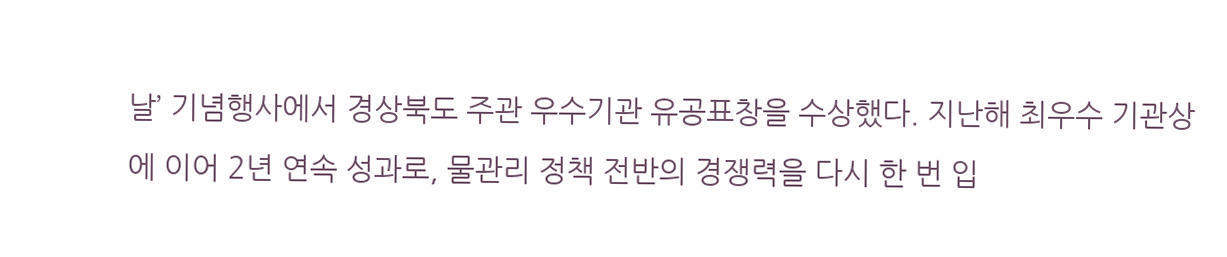날’ 기념행사에서 경상북도 주관 우수기관 유공표창을 수상했다. 지난해 최우수 기관상에 이어 2년 연속 성과로, 물관리 정책 전반의 경쟁력을 다시 한 번 입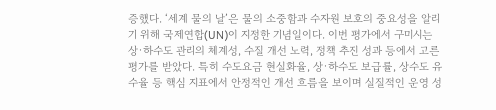증했다. ‘세계 물의 날’은 물의 소중함과 수자원 보호의 중요성을 알리기 위해 국제연합(UN)이 지정한 기념일이다. 이번 평가에서 구미시는 상·하수도 관리의 체계성, 수질 개선 노력, 정책 추진 성과 등에서 고른 평가를 받았다. 특히 수도요금 현실화율, 상·하수도 보급률, 상수도 유수율 등 핵심 지표에서 안정적인 개선 흐름을 보이며 실질적인 운영 성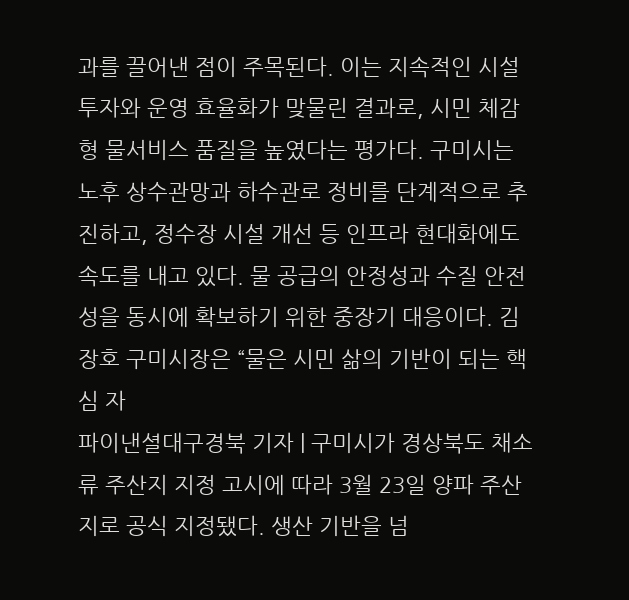과를 끌어낸 점이 주목된다. 이는 지속적인 시설 투자와 운영 효율화가 맞물린 결과로, 시민 체감형 물서비스 품질을 높였다는 평가다. 구미시는 노후 상수관망과 하수관로 정비를 단계적으로 추진하고, 정수장 시설 개선 등 인프라 현대화에도 속도를 내고 있다. 물 공급의 안정성과 수질 안전성을 동시에 확보하기 위한 중장기 대응이다. 김장호 구미시장은 “물은 시민 삶의 기반이 되는 핵심 자
파이낸셜대구경북 기자 | 구미시가 경상북도 채소류 주산지 지정 고시에 따라 3월 23일 양파 주산지로 공식 지정됐다. 생산 기반을 넘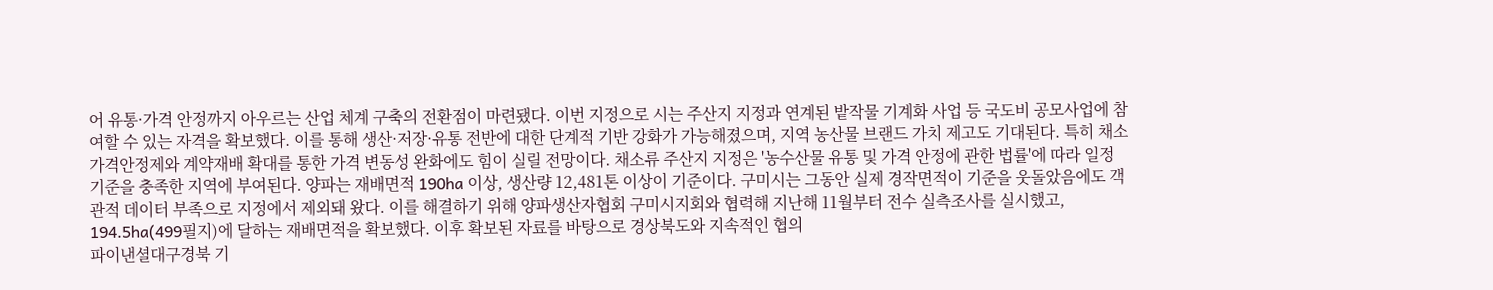어 유통·가격 안정까지 아우르는 산업 체계 구축의 전환점이 마련됐다. 이번 지정으로 시는 주산지 지정과 연계된 밭작물 기계화 사업 등 국도비 공모사업에 참여할 수 있는 자격을 확보했다. 이를 통해 생산·저장·유통 전반에 대한 단계적 기반 강화가 가능해졌으며, 지역 농산물 브랜드 가치 제고도 기대된다. 특히 채소가격안정제와 계약재배 확대를 통한 가격 변동성 완화에도 힘이 실릴 전망이다. 채소류 주산지 지정은 '농수산물 유통 및 가격 안정에 관한 법률'에 따라 일정 기준을 충족한 지역에 부여된다. 양파는 재배면적 190ha 이상, 생산량 12,481톤 이상이 기준이다. 구미시는 그동안 실제 경작면적이 기준을 웃돌았음에도 객관적 데이터 부족으로 지정에서 제외돼 왔다. 이를 해결하기 위해 양파생산자협회 구미시지회와 협력해 지난해 11월부터 전수 실측조사를 실시했고, 194.5ha(499필지)에 달하는 재배면적을 확보했다. 이후 확보된 자료를 바탕으로 경상북도와 지속적인 협의
파이낸셜대구경북 기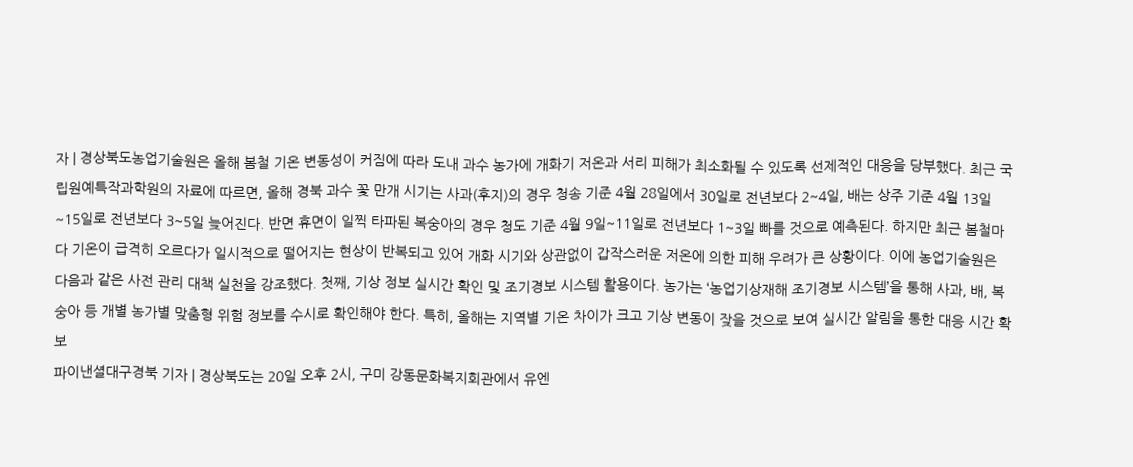자 | 경상북도농업기술원은 올해 봄철 기온 변동성이 커짐에 따라 도내 과수 농가에 개화기 저온과 서리 피해가 최소화될 수 있도록 선제적인 대응을 당부했다. 최근 국립원예특작과학원의 자료에 따르면, 올해 경북 과수 꽃 만개 시기는 사과(후지)의 경우 청송 기준 4월 28일에서 30일로 전년보다 2~4일, 배는 상주 기준 4월 13일~15일로 전년보다 3~5일 늦어진다. 반면 휴면이 일찍 타파된 복숭아의 경우 청도 기준 4월 9일~11일로 전년보다 1~3일 빠를 것으로 예측된다. 하지만 최근 봄철마다 기온이 급격히 오르다가 일시적으로 떨어지는 현상이 반복되고 있어 개화 시기와 상관없이 갑작스러운 저온에 의한 피해 우려가 큰 상황이다. 이에 농업기술원은 다음과 같은 사전 관리 대책 실천을 강조했다. 첫째, 기상 정보 실시간 확인 및 조기경보 시스템 활용이다. 농가는 ‘농업기상재해 조기경보 시스템’을 통해 사과, 배, 복숭아 등 개별 농가별 맞춤형 위험 정보를 수시로 확인해야 한다. 특히, 올해는 지역별 기온 차이가 크고 기상 변동이 잦을 것으로 보여 실시간 알림을 통한 대응 시간 확보
파이낸셜대구경북 기자 | 경상북도는 20일 오후 2시, 구미 강동문화복지회관에서 유엔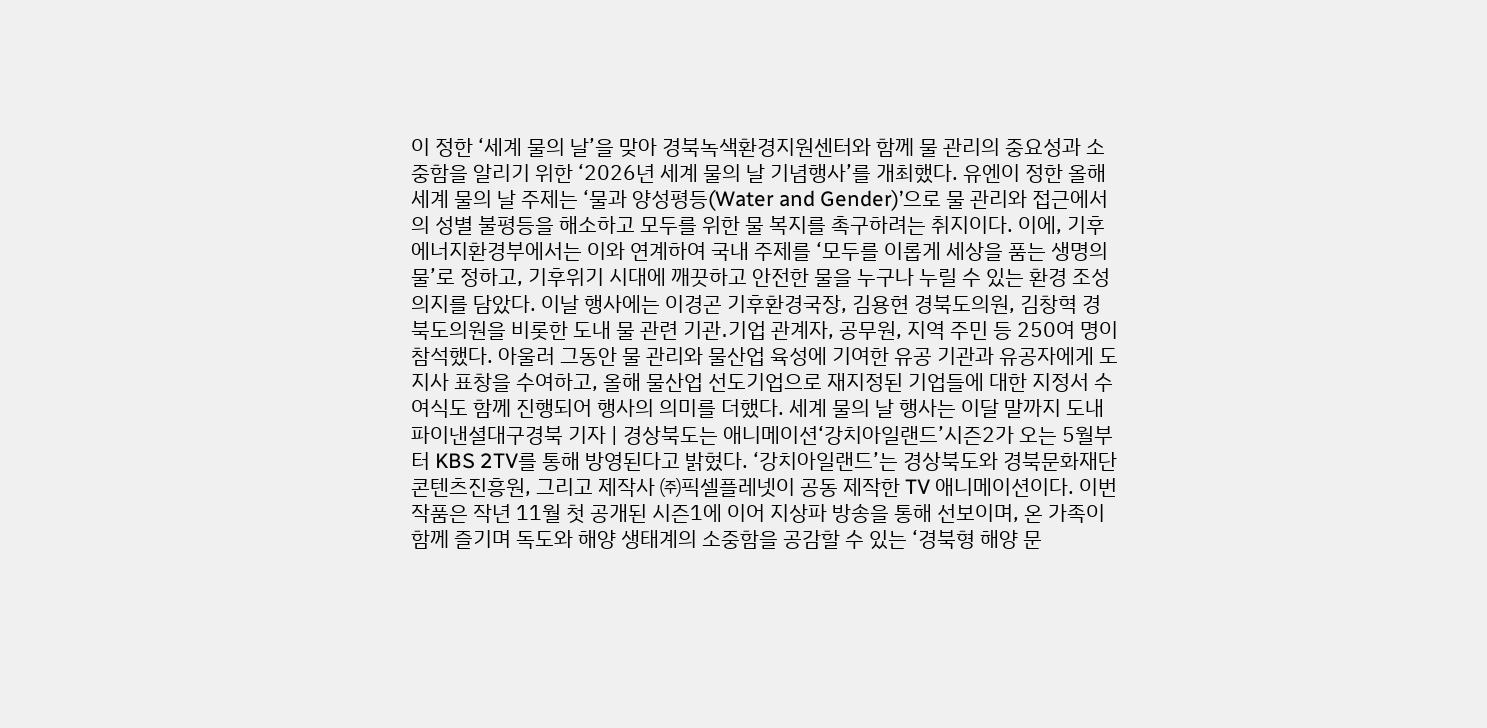이 정한 ‘세계 물의 날’을 맞아 경북녹색환경지원센터와 함께 물 관리의 중요성과 소중함을 알리기 위한 ‘2026년 세계 물의 날 기념행사’를 개최했다. 유엔이 정한 올해 세계 물의 날 주제는 ‘물과 양성평등(Water and Gender)’으로 물 관리와 접근에서의 성별 불평등을 해소하고 모두를 위한 물 복지를 촉구하려는 취지이다. 이에, 기후에너지환경부에서는 이와 연계하여 국내 주제를 ‘모두를 이롭게 세상을 품는 생명의 물’로 정하고, 기후위기 시대에 깨끗하고 안전한 물을 누구나 누릴 수 있는 환경 조성 의지를 담았다. 이날 행사에는 이경곤 기후환경국장, 김용현 경북도의원, 김창혁 경북도의원을 비롯한 도내 물 관련 기관․기업 관계자, 공무원, 지역 주민 등 250여 명이 참석했다. 아울러 그동안 물 관리와 물산업 육성에 기여한 유공 기관과 유공자에게 도지사 표창을 수여하고, 올해 물산업 선도기업으로 재지정된 기업들에 대한 지정서 수여식도 함께 진행되어 행사의 의미를 더했다. 세계 물의 날 행사는 이달 말까지 도내
파이낸셜대구경북 기자 | 경상북도는 애니메이션‘강치아일랜드’시즌2가 오는 5월부터 KBS 2TV를 통해 방영된다고 밝혔다. ‘강치아일랜드’는 경상북도와 경북문화재단 콘텐츠진흥원, 그리고 제작사 ㈜픽셀플레넷이 공동 제작한 TV 애니메이션이다. 이번 작품은 작년 11월 첫 공개된 시즌1에 이어 지상파 방송을 통해 선보이며, 온 가족이 함께 즐기며 독도와 해양 생태계의 소중함을 공감할 수 있는 ‘경북형 해양 문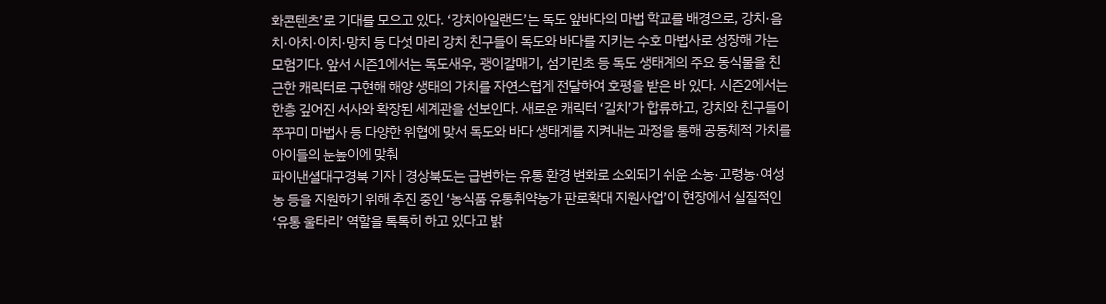화콘텐츠’로 기대를 모으고 있다. ‘강치아일랜드’는 독도 앞바다의 마법 학교를 배경으로, 강치·음치·아치·이치·망치 등 다섯 마리 강치 친구들이 독도와 바다를 지키는 수호 마법사로 성장해 가는 모험기다. 앞서 시즌1에서는 독도새우, 괭이갈매기, 섬기린초 등 독도 생태계의 주요 동식물을 친근한 캐릭터로 구현해 해양 생태의 가치를 자연스럽게 전달하여 호평을 받은 바 있다. 시즌2에서는 한층 깊어진 서사와 확장된 세계관을 선보인다. 새로운 캐릭터 ‘길치’가 합류하고, 강치와 친구들이 쭈꾸미 마법사 등 다양한 위협에 맞서 독도와 바다 생태계를 지켜내는 과정을 통해 공동체적 가치를 아이들의 눈높이에 맞춰
파이낸셜대구경북 기자 | 경상북도는 급변하는 유통 환경 변화로 소외되기 쉬운 소농·고령농·여성농 등을 지원하기 위해 추진 중인 ‘농식품 유통취약농가 판로확대 지원사업’이 현장에서 실질적인 ‘유통 울타리’ 역할을 톡톡히 하고 있다고 밝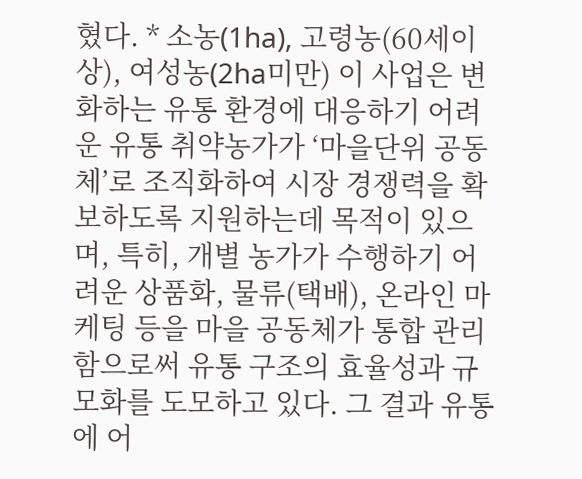혔다. * 소농(1ha), 고령농(60세이상), 여성농(2ha미만) 이 사업은 변화하는 유통 환경에 대응하기 어려운 유통 취약농가가 ‘마을단위 공동체’로 조직화하여 시장 경쟁력을 확보하도록 지원하는데 목적이 있으며, 특히, 개별 농가가 수행하기 어려운 상품화, 물류(택배), 온라인 마케팅 등을 마을 공동체가 통합 관리함으로써 유통 구조의 효율성과 규모화를 도모하고 있다. 그 결과 유통에 어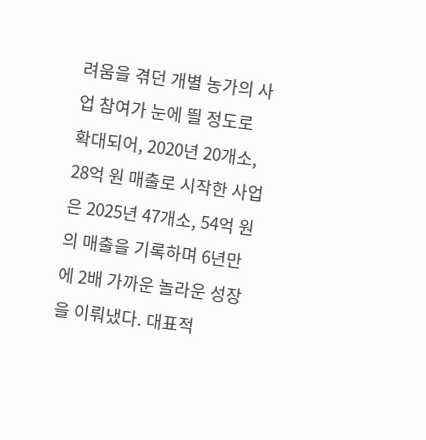려움을 겪던 개별 농가의 사업 참여가 눈에 띌 정도로 확대되어, 2020년 20개소, 28억 원 매출로 시작한 사업은 2025년 47개소, 54억 원의 매출을 기록하며 6년만에 2배 가까운 놀라운 성장을 이뤄냈다. 대표적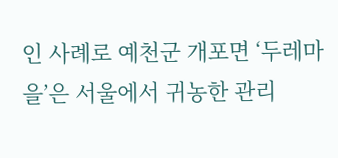인 사례로 예천군 개포면 ‘두레마을’은 서울에서 귀농한 관리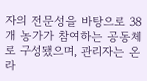자의 전문성을 바탕으로 38개 농가가 참여하는 공동체로 구성됐으며, 관리자는 온라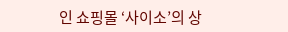인 쇼핑몰 ‘사이소’의 상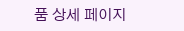품 상세 페이지